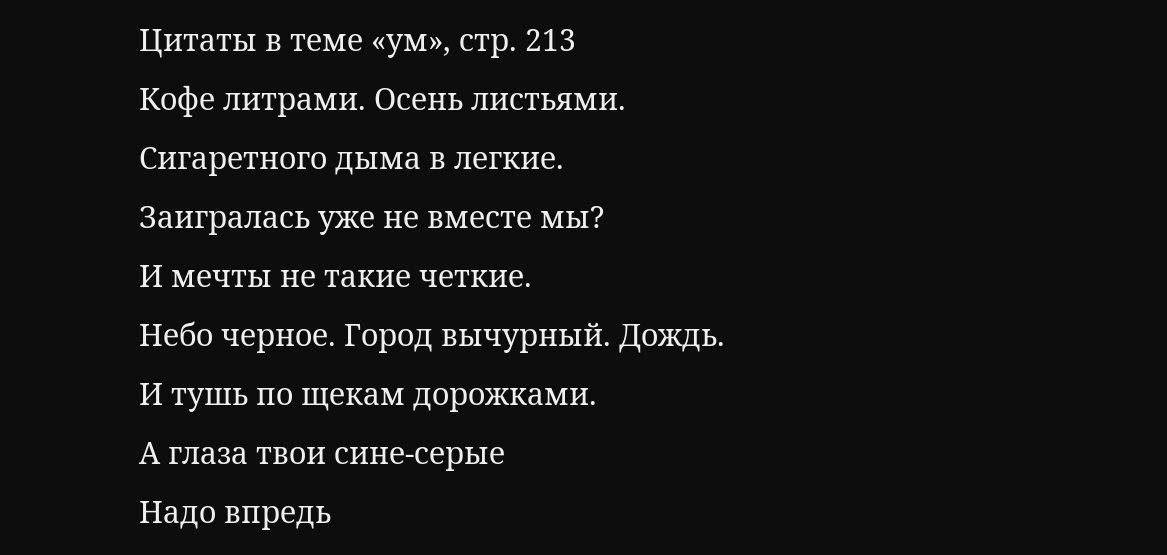Цитаты в теме «ум», стр. 213
Кофе литрами. Осень листьями.
Сигаретного дыма в легкие.
Заигралась уже не вместе мы?
И мечты не такие четкие.
Небо черное. Город вычурный. Дождь.
И тушь по щекам дорожками.
А глаза твои сине-серые
Надо впредь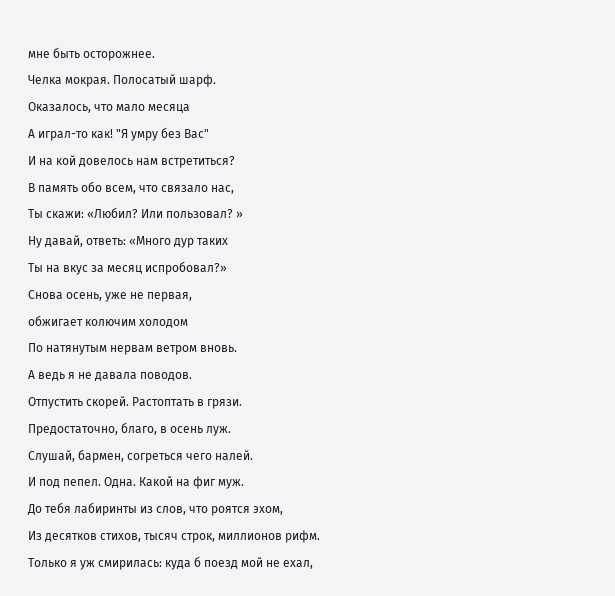мне быть осторожнее.
Челка мокрая. Полосатый шарф.
Оказалось, что мало месяца
А играл-то как! "Я умру без Вас"
И на кой довелось нам встретиться?
В память обо всем, что связало нас,
Ты скажи: «Любил? Или пользовал? »
Ну давай, ответь: «Много дур таких
Ты на вкус за месяц испробовал?»
Снова осень, уже не первая,
обжигает колючим холодом
По натянутым нервам ветром вновь.
А ведь я не давала поводов.
Отпустить скорей. Растоптать в грязи.
Предостаточно, благо, в осень луж.
Слушай, бармен, согреться чего налей.
И под пепел. Одна. Какой на фиг муж.
До тебя лабиринты из слов, что роятся эхом,
Из десятков стихов, тысяч строк, миллионов рифм.
Только я уж смирилась: куда б поезд мой не ехал,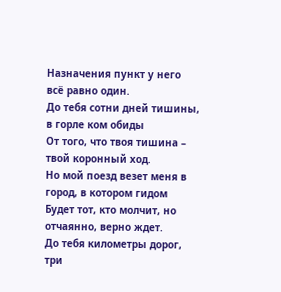Назначения пункт у него всё равно один.
До тебя сотни дней тишины, в горле ком обиды
От того, что твоя тишина – твой коронный ход.
Но мой поезд везет меня в город, в котором гидом
Будет тот, кто молчит, но отчаянно, верно ждет.
До тебя километры дорог, три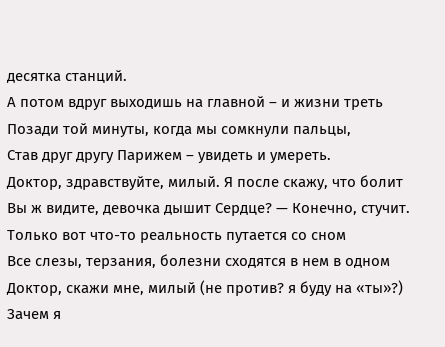десятка станций.
А потом вдруг выходишь на главной – и жизни треть
Позади той минуты, когда мы сомкнули пальцы,
Став друг другу Парижем – увидеть и умереть.
Доктор, здравствуйте, милый. Я после скажу, что болит
Вы ж видите, девочка дышит Сердце? — Конечно, стучит.
Только вот что-то реальность путается со сном
Все слезы, терзания, болезни сходятся в нем в одном
Доктор, скажи мне, милый (не против? я буду на «ты»?)
Зачем я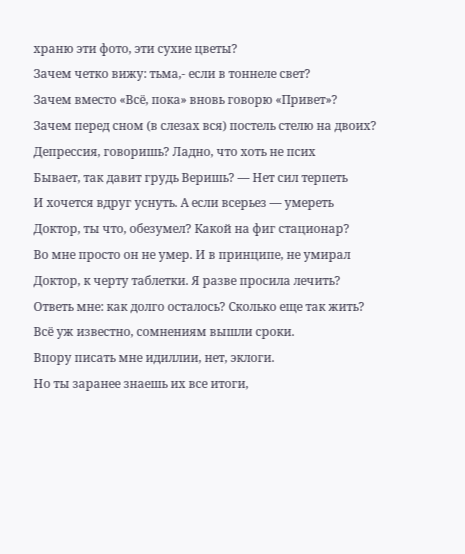храню эти фото, эти сухие цветы?
Зачем четко вижу: тьма,- если в тоннеле свет?
Зачем вместо «Всё, пока» вновь говорю «Привет»?
Зачем перед сном (в слезах вся) постель стелю на двоих?
Депрессия, говоришь? Ладно, что хоть не псих
Бывает, так давит грудь Веришь? — Нет сил терпеть
И хочется вдруг уснуть. А если всерьез — умереть
Доктор, ты что, обезумел? Какой на фиг стационар?
Во мне просто он не умер. И в принципе, не умирал
Доктор, к черту таблетки. Я разве просила лечить?
Ответь мне: как долго осталось? Сколько еще так жить?
Всё уж известно, сомнениям вышли сроки.
Впору писать мне идиллии, нет, эклоги.
Но ты заранее знаешь их все итоги,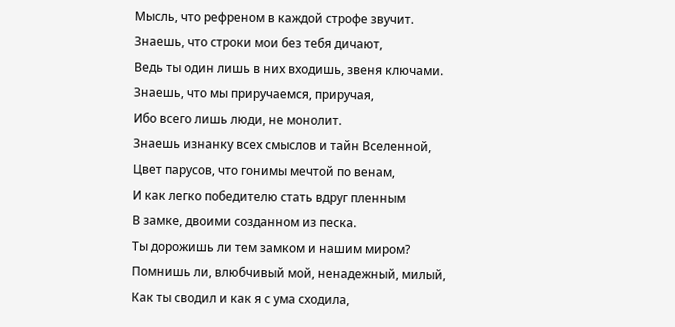Мысль, что рефреном в каждой строфе звучит.
Знаешь, что строки мои без тебя дичают,
Ведь ты один лишь в них входишь, звеня ключами.
Знаешь, что мы приручаемся, приручая,
Ибо всего лишь люди, не монолит.
Знаешь изнанку всех смыслов и тайн Вселенной,
Цвет парусов, что гонимы мечтой по венам,
И как легко победителю стать вдруг пленным
В замке, двоими созданном из песка.
Ты дорожишь ли тем замком и нашим миром?
Помнишь ли, влюбчивый мой, ненадежный, милый,
Как ты сводил и как я с ума сходила,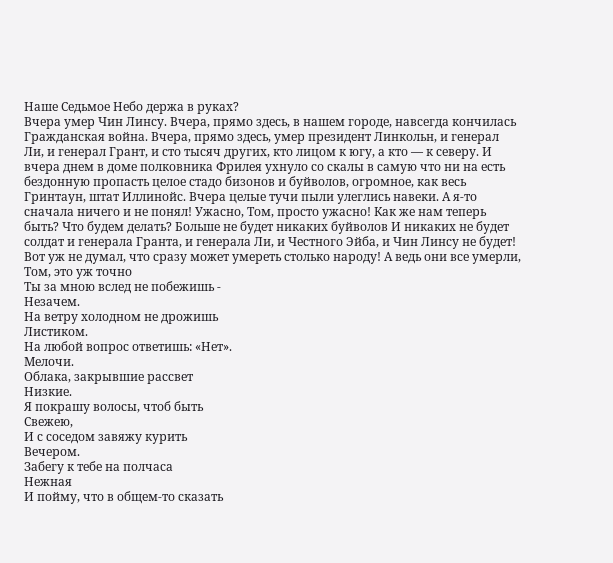Наше Седьмое Небо держа в руках?
Вчера умер Чин Линсу. Вчера, прямо здесь, в нашем городе, навсегда кончилась Гражданская война. Вчера, прямо здесь, умер президент Линкольн, и генерал Ли, и генерал Грант, и сто тысяч других, кто лицом к югу, а кто — к северу. И вчера днем в доме полковника Фрилея ухнуло со скалы в самую что ни на есть бездонную пропасть целое стадо бизонов и буйволов, огромное, как весь Гринтаун, штат Иллинойс. Вчера целые тучи пыли улеглись навеки. А я-то сначала ничего и не понял! Ужасно, Том, просто ужасно! Как же нам теперь быть? Что будем делать? Больше не будет никаких буйволов И никаких не будет солдат и генерала Гранта, и генерала Ли, и Честного Эйба, и Чин Линсу не будет! Вот уж не думал, что сразу может умереть столько народу! А ведь они все умерли, Том, это уж точно
Ты за мною вслед не побежишь -
Незачем.
На ветру холодном не дрожишь
Листиком.
На любой вопрос ответишь: «Нет».
Мелочи.
Облака, закрывшие рассвет
Низкие.
Я покрашу волосы, чтоб быть
Свежею,
И с соседом завяжу курить
Вечером.
Забегу к тебе на полчаса
Нежная
И пойму, что в общем-то сказать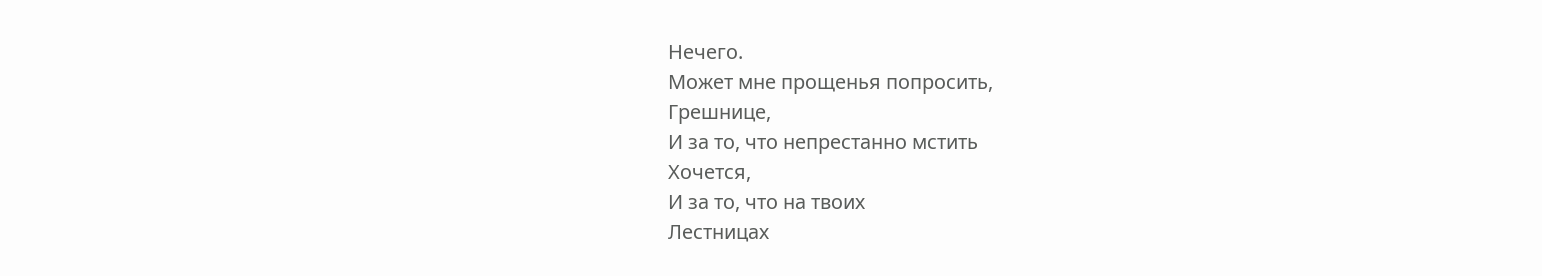Нечего.
Может мне прощенья попросить,
Грешнице,
И за то, что непрестанно мстить
Хочется,
И за то, что на твоих
Лестницах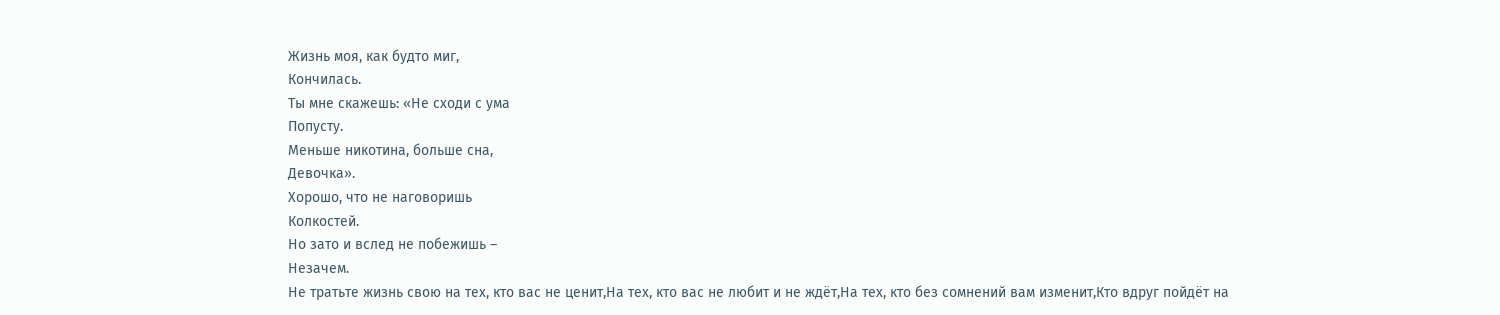Жизнь моя, как будто миг,
Кончилась.
Ты мне скажешь: «Не сходи с ума
Попусту.
Меньше никотина, больше сна,
Девочка».
Хорошо, что не наговоришь
Колкостей.
Но зато и вслед не побежишь –
Незачем.
Не тратьте жизнь свою на тех, кто вас не ценит,На тех, кто вас не любит и не ждёт,На тех, кто без сомнений вам изменит,Кто вдруг пойдёт на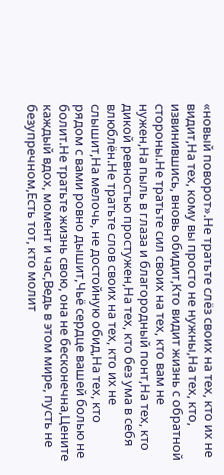«новый поворот».Не тратьте слёз своих на тех, кто их не видит,На тех, кому вы просто не нужны,На тех, кто, извинившись, вновь обидит,Кто видит жизнь с обратной стороны.Не тратьте сил своих на тех, кто вам не нужен,На пыль в глаза и благородный понт,На тех, кто дикой ревностью простужен,На тех, кто без ума в себя влюблён.Не тратьте слов своих на тех, кто их не слышит,На мелочь, не достойную обид,На тех, кто рядом с вами ровно дышит,Чьё сердце вашей болью не болит.Не тратьте жизнь свою, она не бесконечна,Цените каждый вдох, момент и час,Ведь в этом мире, пусть не безупречном,Есть тот, кто молит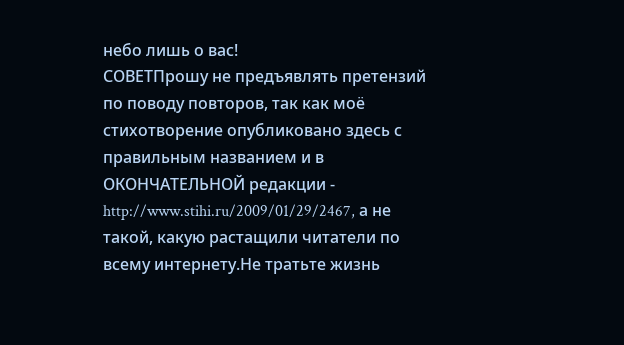небо лишь о вас!
СОВЕТПрошу не предъявлять претензий по поводу повторов, так как моё стихотворение опубликовано здесь с правильным названием и в ОКОНЧАТЕЛЬНОЙ редакции - http://www.stihi.ru/2009/01/29/2467, а не такой, какую растащили читатели по всему интернету.Не тратьте жизнь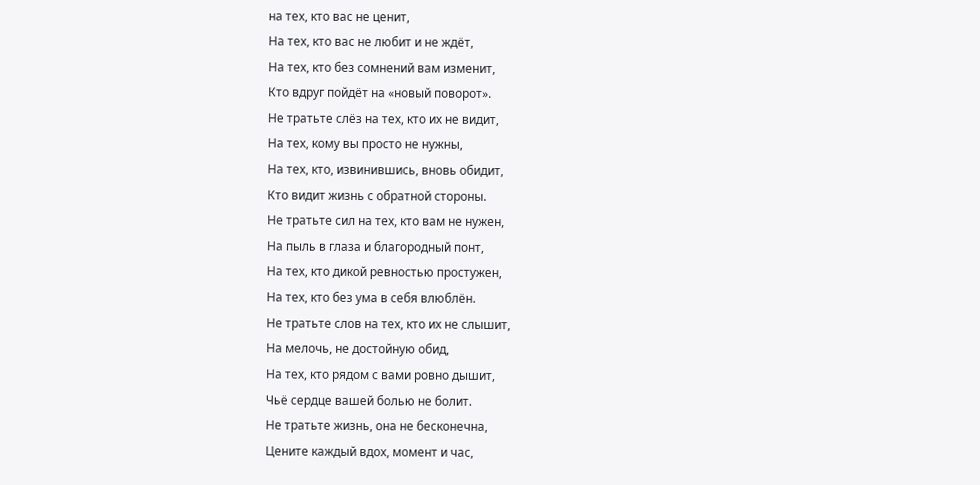на тех, кто вас не ценит,
На тех, кто вас не любит и не ждёт,
На тех, кто без сомнений вам изменит,
Кто вдруг пойдёт на «новый поворот».
Не тратьте слёз на тех, кто их не видит,
На тех, кому вы просто не нужны,
На тех, кто, извинившись, вновь обидит,
Кто видит жизнь с обратной стороны.
Не тратьте сил на тех, кто вам не нужен,
На пыль в глаза и благородный понт,
На тех, кто дикой ревностью простужен,
На тех, кто без ума в себя влюблён.
Не тратьте слов на тех, кто их не слышит,
На мелочь, не достойную обид,
На тех, кто рядом с вами ровно дышит,
Чьё сердце вашей болью не болит.
Не тратьте жизнь, она не бесконечна,
Цените каждый вдох, момент и час,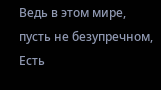Ведь в этом мире, пусть не безупречном,
Есть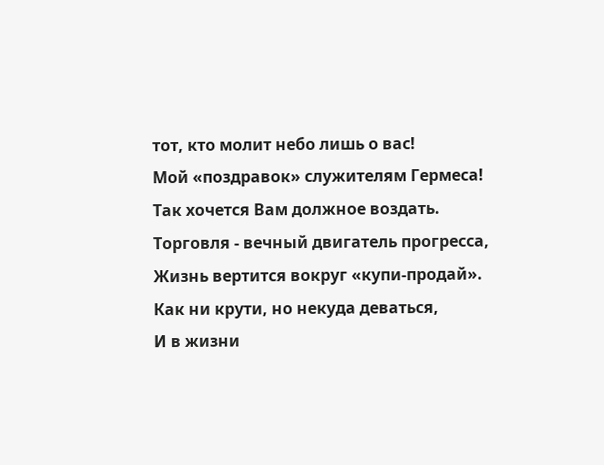тот, кто молит небо лишь о вас!
Мой «поздравок» служителям Гермеса!
Так хочется Вам должное воздать.
Торговля - вечный двигатель прогресса,
Жизнь вертится вокруг «купи-продай».
Как ни крути, но некуда деваться,
И в жизни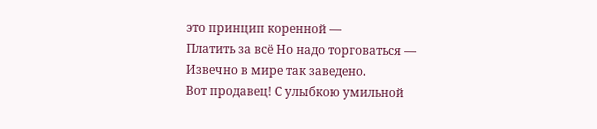это принцип коренной —
Платить за всё Но надо торговаться —
Извечно в мире так заведено.
Вот продавец! С улыбкою умильной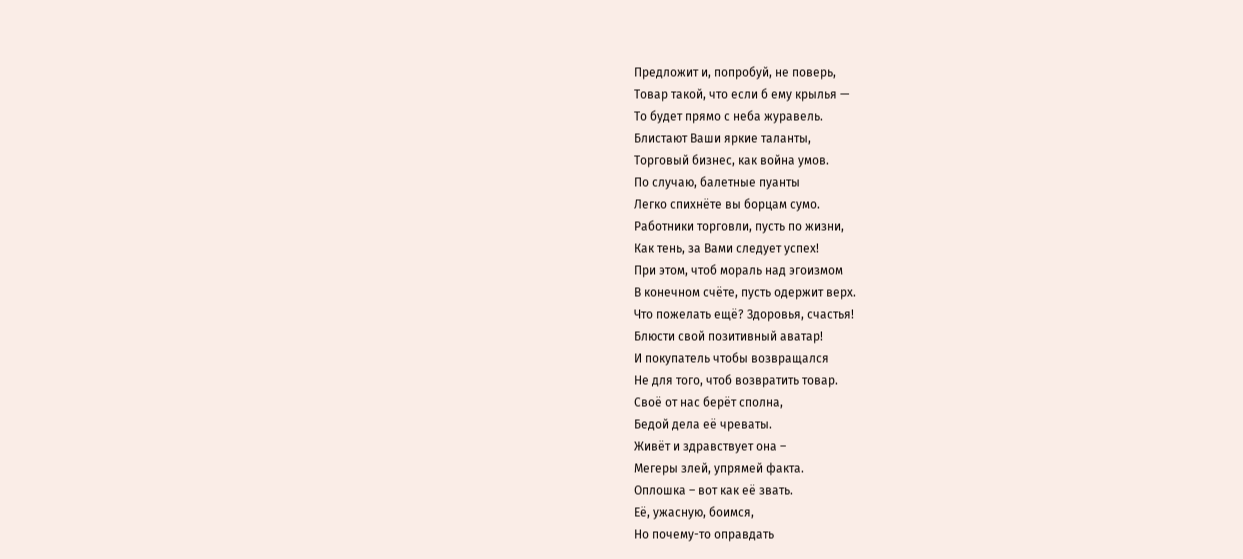Предложит и, попробуй, не поверь,
Товар такой, что если б ему крылья —
То будет прямо с неба журавель.
Блистают Ваши яркие таланты,
Торговый бизнес, как война умов.
По случаю, балетные пуанты
Легко спихнёте вы борцам сумо.
Работники торговли, пусть по жизни,
Как тень, за Вами следует успех!
При этом, чтоб мораль над эгоизмом
В конечном счёте, пусть одержит верх.
Что пожелать ещё? Здоровья, счастья!
Блюсти свой позитивный аватар!
И покупатель чтобы возвращался
Не для того, чтоб возвратить товар.
Своё от нас берёт сполна,
Бедой дела её чреваты.
Живёт и здравствует она –
Мегеры злей, упрямей факта.
Оплошка – вот как её звать.
Её, ужасную, боимся,
Но почему-то оправдать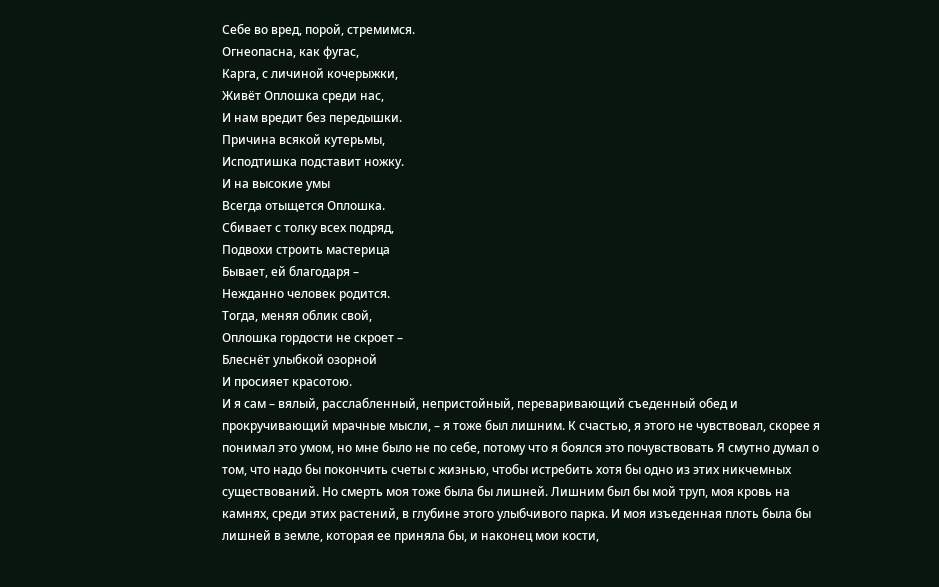Себе во вред, порой, стремимся.
Огнеопасна, как фугас,
Карга, с личиной кочерыжки,
Живёт Оплошка среди нас,
И нам вредит без передышки.
Причина всякой кутерьмы,
Исподтишка подставит ножку.
И на высокие умы
Всегда отыщется Оплошка.
Сбивает с толку всех подряд,
Подвохи строить мастерица
Бывает, ей благодаря –
Нежданно человек родится.
Тогда, меняя облик свой,
Оплошка гордости не скроет –
Блеснёт улыбкой озорной
И просияет красотою.
И я сам – вялый, расслабленный, непристойный, переваривающий съеденный обед и прокручивающий мрачные мысли, – я тоже был лишним. К счастью, я этого не чувствовал, скорее я понимал это умом, но мне было не по себе, потому что я боялся это почувствовать Я смутно думал о том, что надо бы покончить счеты с жизнью, чтобы истребить хотя бы одно из этих никчемных существований. Но смерть моя тоже была бы лишней. Лишним был бы мой труп, моя кровь на камнях, среди этих растений, в глубине этого улыбчивого парка. И моя изъеденная плоть была бы лишней в земле, которая ее приняла бы, и наконец мои кости,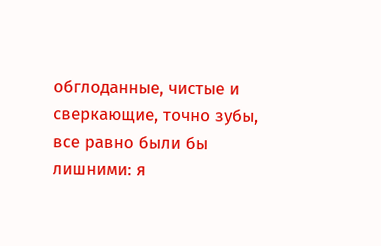обглоданные, чистые и сверкающие, точно зубы, все равно были бы лишними: я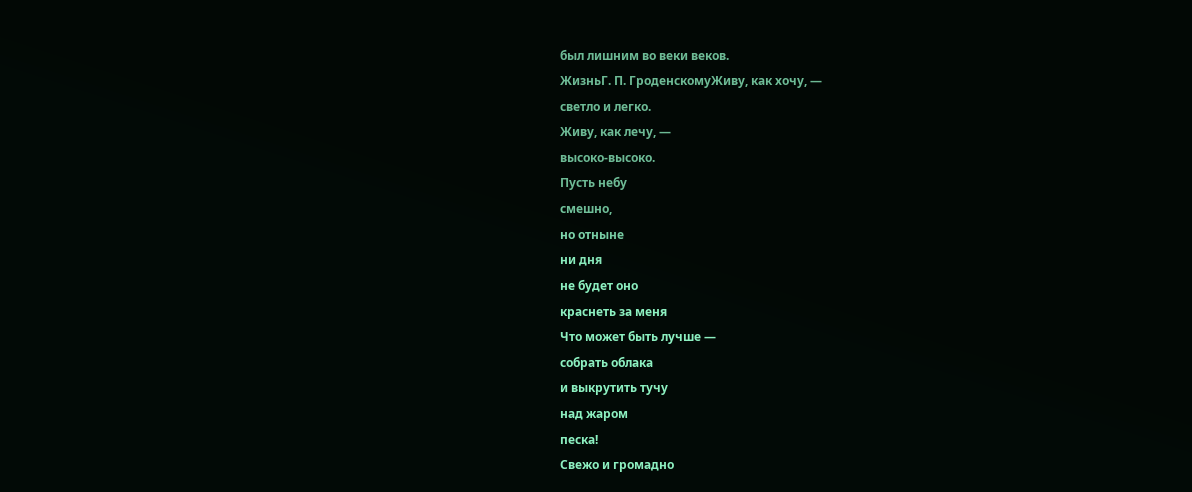был лишним во веки веков.
ЖизньГ. П. ГроденскомуЖиву, как хочу, —
светло и легко.
Живу, как лечу, —
высоко-высоко.
Пусть небу
смешно,
но отныне
ни дня
не будет оно
краснеть за меня
Что может быть лучше —
собрать облака
и выкрутить тучу
над жаром
песка!
Свежо и громадно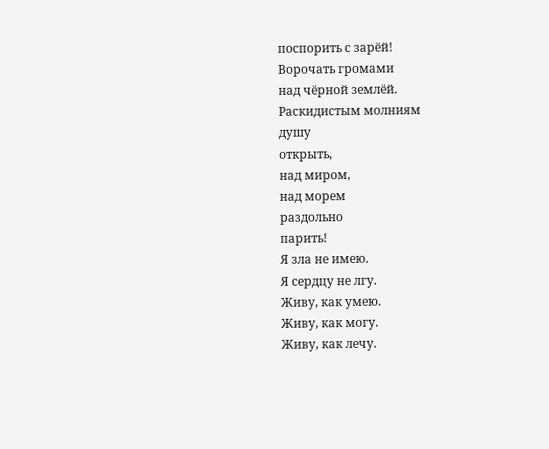поспорить с зарёй!
Ворочать громами
над чёрной землёй.
Раскидистым молниям
душу
открыть,
над миром,
над морем
раздольно
парить!
Я зла не имею.
Я сердцу не лгу.
Живу, как умею.
Живу, как могу.
Живу, как лечу.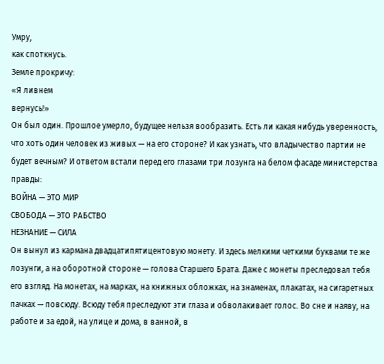Умру,
как споткнусь.
Земле прокричу:
«Я ливнем
вернусь!»
Он был один. Прошлое умерло, будущее нельзя вообразить. Есть ли какая нибудь уверенность, что хоть один человек из живых — на его стороне? И как узнать, что владычество партии не будет вечным? И ответом встали перед его глазами три лозунга на белом фасаде министерства правды:
ВОЙНА — ЭТО МИР
СВОБОДА — ЭТО РАБСТВО
НЕЗНАНИЕ — СИЛА
Он вынул из кармана двадцатипятицентовую монету. И здесь мелкими четкими буквами те же лозунги, а на оборотной стороне — голова Старшего Брата. Даже с монеты преследовал тебя его взгляд. На монетах, на марках, на книжных обложках, на знаменах, плакатах, на сигаретных пачках — повсюду. Всюду тебя преследуют эти глаза и обволакивает голос. Во сне и наяву, на работе и за едой, на улице и дома, в ванной, в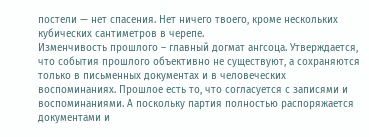постели — нет спасения. Нет ничего твоего, кроме нескольких кубических сантиметров в черепе.
Изменчивость прошлого – главный догмат ангсоца. Утверждается, что события прошлого объективно не существуют, а сохраняются только в письменных документах и в человеческих воспоминаниях. Прошлое есть то, что согласуется с записями и воспоминаниями. А поскольку партия полностью распоряжается документами и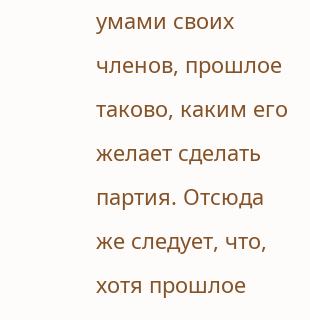умами своих членов, прошлое таково, каким его желает сделать партия. Отсюда же следует, что, хотя прошлое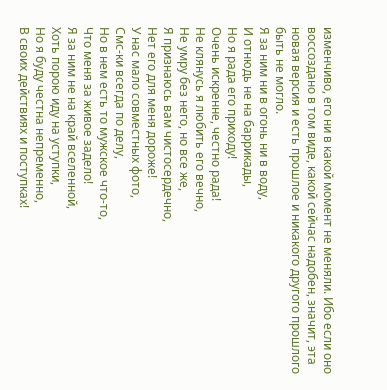изменчиво, его ни в какой момент не меняли. Ибо если оно воссоздано в том виде, какой сейчас надобен, значит, эта новая версия и есть прошлое и никакого другого прошлого быть не могло.
Я за ним ни в огонь ни в воду,
И отнюдь не на баррикады,
Но я рада его приходу!
Очень искренне, честно рада!
Не клянусь я любить его вечно,
Не умру без него, но все же,
Я признаюсь вам чистосердечно,
Нет его для меня дороже!
У нас мало совместных фото,
Смс-ки всегда по делу,
Но в нем есть то мужское что-то,
Что меня за живое задело!
Я за ним не на край вселенной,
Хоть порою иду на уступки,
Но я буду честна непременно,
В своих действиях и поступках!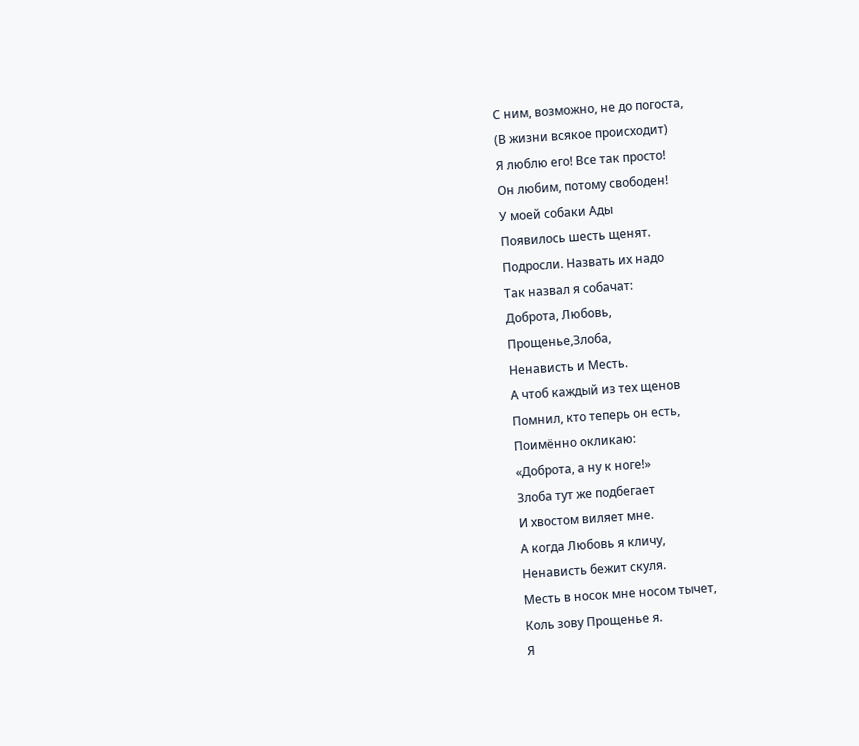С ним, возможно, не до погоста,
(В жизни всякое происходит)
Я люблю его! Все так просто!
Он любим, потому свободен!
У моей собаки Ады
Появилось шесть щенят.
Подросли. Назвать их надо
Так назвал я собачат:
Доброта, Любовь,
Прощенье,Злоба,
Ненависть и Месть.
А чтоб каждый из тех щенов
Помнил, кто теперь он есть,
Поимённо окликаю:
«Доброта, а ну к ноге!»
Злоба тут же подбегает
И хвостом виляет мне.
А когда Любовь я кличу,
Ненависть бежит скуля.
Месть в носок мне носом тычет,
Коль зову Прощенье я.
Я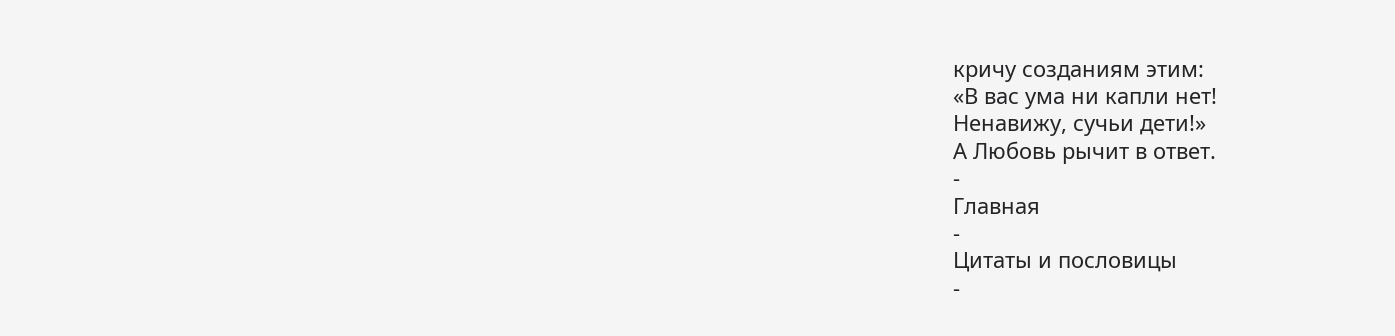кричу созданиям этим:
«В вас ума ни капли нет!
Ненавижу, сучьи дети!»
А Любовь рычит в ответ.
-
Главная
-
Цитаты и пословицы
-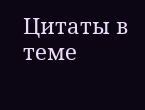Цитаты в теме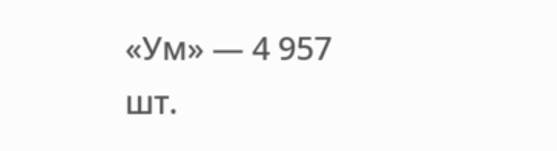«Ум» — 4 957 шт.